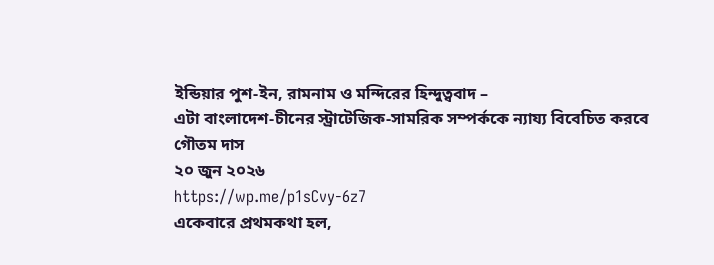ইন্ডিয়ার পুশ-ইন, রামনাম ও মন্দিরের হিন্দুত্ববাদ –
এটা বাংলাদেশ-চীনের স্ট্রাটেজিক-সামরিক সম্পর্ককে ন্যায্য বিবেচিত করবে
গৌতম দাস
২০ জুন ২০২৬
https://wp.me/p1sCvy-6z7
একেবারে প্রথমকথা হল,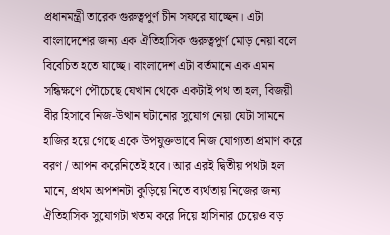প্রধানমন্ত্রী তারেক গুরুত্বপুর্ণ চীন সফরে যাচ্ছেন। এটা বাংলাদেশের জন্য এক ঐতিহাসিক গুরুত্বপুর্ণ মোড় নেয়া বলে বিবেচিত হতে যাচ্ছে। বাংলাদেশ এটা বর্তমানে এক এমন সন্ধিক্ষণে পৌচেছে যেখান থেকে একটাই পথ তা হল, বিজয়ী বীর হিসাবে নিজ-উত্থান ঘটানোর সুযোগ নেয়া যেটা সামনে হাজির হয়ে গেছে একে উপযুক্তভাবে নিজ যোগ্যতা প্রমাণ করে বরণ / আপন করেনিতেই হবে। আর এরই দ্বিতীয় পথটা হল মানে, প্রথম অপশনটা কুড়িয়ে নিতে ব্যর্থতায় নিজের জন্য ঐতিহাসিক সুযোগটা খতম করে দিয়ে হাসিনার চেয়েও বড়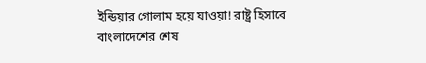ইন্ডিয়ার গোলাম হয়ে যাওয়া! রাষ্ট্র হিসাবে বাংলাদেশের শেষ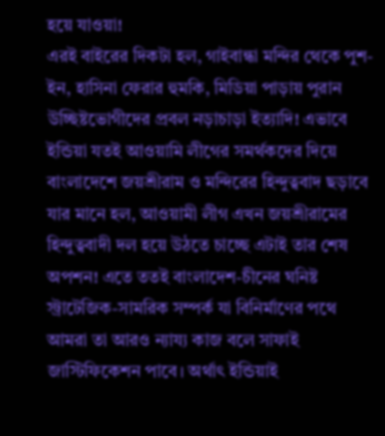হয়ে যাওয়া!
এরই বাইরের দিকটা হল, গাইবান্ধা মন্দির থেকে পুশ-ইন, হাসিনা ফেরার হুমকি, মিডিয়া পাড়ায় পুরান উচ্ছিষ্টভোগীদের প্রবল নড়াচাড়া ইত্যাদি! এভাবে ইন্ডিয়া যতই আওয়ামি লীগের সমর্থকদের দিয়ে বাংলাদেশে জয়শ্রীরাম ও মন্দিরের হিন্দুত্ববাদ ছড়াবে যার মানে হল, আওয়ামী লীগ এখন জয়শ্রীরামের হিন্দুত্ববাদী দল হয়ে উঠতে চাচ্ছে এটাই তার শেষ অপশন! এতে ততই বাংলাদেশ-চীনের ঘনিষ্ট স্ট্রাটেজিক-সামরিক সম্পর্ক যা বিনির্মাণের পথে আমরা তা আরও ন্যায্য কাজ বলে সাফাই জাস্টিফিকেশন পাবে। অর্থাৎ ইন্ডিয়াই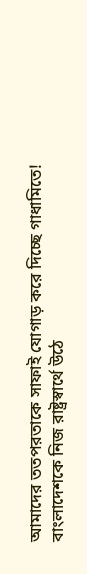আমাদের ততপরতাকে সাফাই যোগাড় করে দিচ্ছে গাধামিতে!
বাংলাদেশকে নিজ রাষ্ট্রস্বার্থে উঠে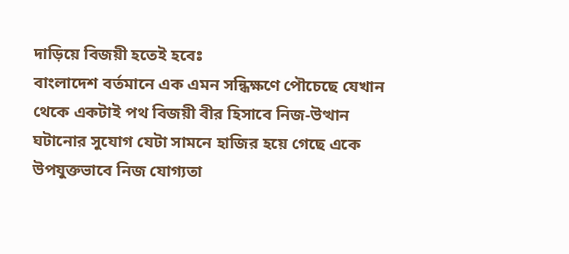দাড়িয়ে বিজয়ী হতেই হবেঃ
বাংলাদেশ বর্তমানে এক এমন সন্ধিক্ষণে পৌচেছে যেখান থেকে একটাই পথ বিজয়ী বীর হিসাবে নিজ-উত্থান ঘটানোর সুযোগ যেটা সামনে হাজির হয়ে গেছে একে উপযুক্তভাবে নিজ যোগ্যতা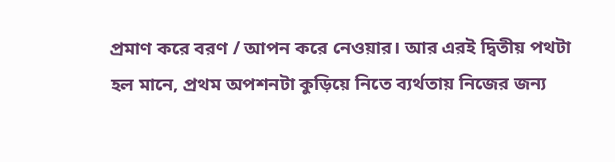প্রমাণ করে বরণ / আপন করে নেওয়ার। আর এরই দ্বিতীয় পথটা হল মানে, প্রথম অপশনটা কুড়িয়ে নিতে ব্যর্থতায় নিজের জন্য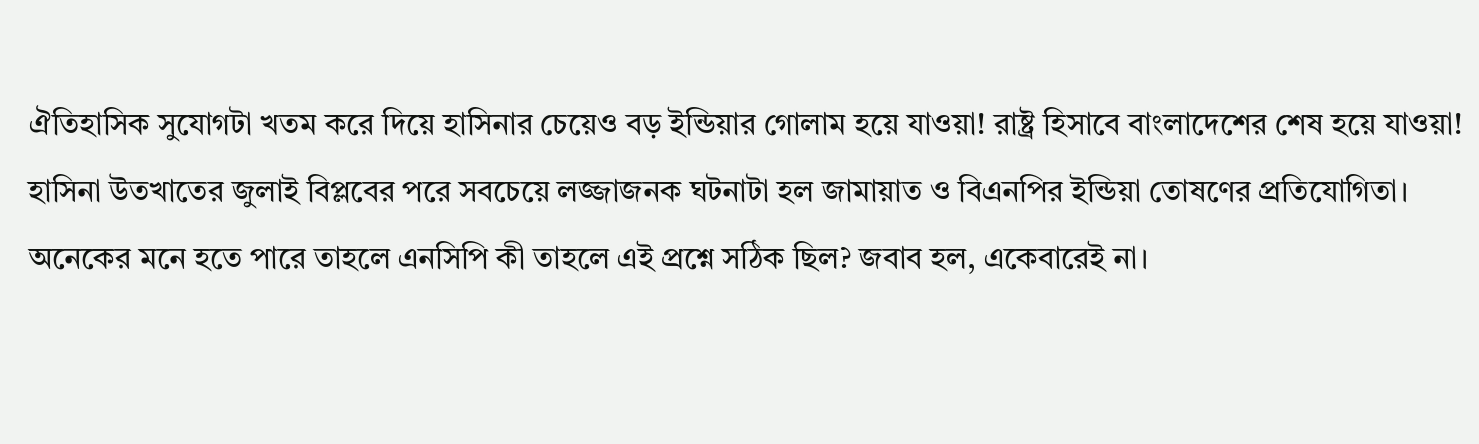ঐতিহাসিক সুযোগটা খতম করে দিয়ে হাসিনার চেয়েও বড় ইন্ডিয়ার গোলাম হয়ে যাওয়া! রাষ্ট্র হিসাবে বাংলাদেশের শেষ হয়ে যাওয়া!
হাসিনা উতখাতের জুলাই বিপ্লবের পরে সবচেয়ে লজ্জাজনক ঘটনাটা হল জামায়াত ও বিএনপির ইন্ডিয়া তোষণের প্রতিযোগিতা। অনেকের মনে হতে পারে তাহলে এনসিপি কী তাহলে এই প্রশ্নে সঠিক ছিল? জবাব হল, একেবারেই না।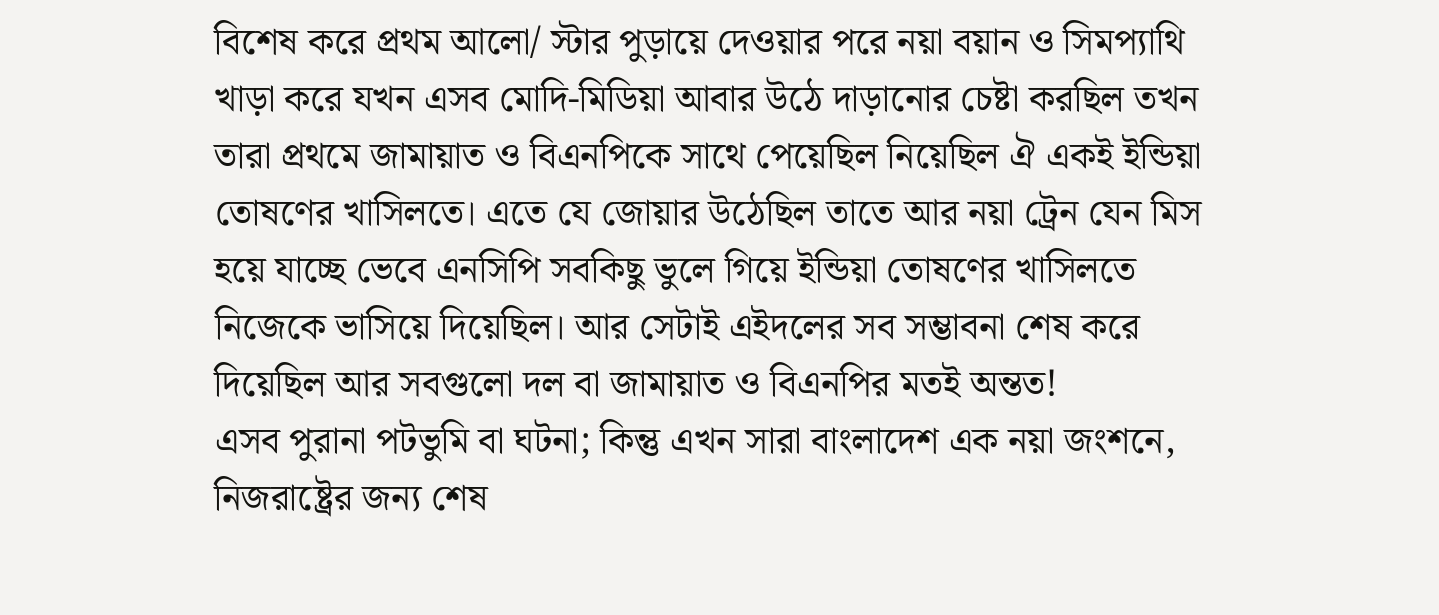বিশেষ করে প্রথম আলো/ স্টার পুড়ায়ে দেওয়ার পরে নয়া বয়ান ও সিমপ্যাথি খাড়া করে যখন এসব মোদি-মিডিয়া আবার উঠে দাড়ানোর চেষ্টা করছিল তখন তারা প্রথমে জামায়াত ও বিএনপিকে সাথে পেয়েছিল নিয়েছিল ঐ একই ইন্ডিয়া তোষণের খাসিলতে। এতে যে জোয়ার উঠেছিল তাতে আর নয়া ট্রেন যেন মিস হয়ে যাচ্ছে ভেবে এনসিপি সবকিছু ভুলে গিয়ে ইন্ডিয়া তোষণের খাসিলতে নিজেকে ভাসিয়ে দিয়েছিল। আর সেটাই এইদলের সব সম্ভাবনা শেষ করে দিয়েছিল আর সবগুলো দল বা জামায়াত ও বিএনপির মতই অন্তত!
এসব পুরানা পটভুমি বা ঘটনা; কিন্তু এখন সারা বাংলাদেশ এক নয়া জংশনে, নিজরাষ্ট্রের জন্য শেষ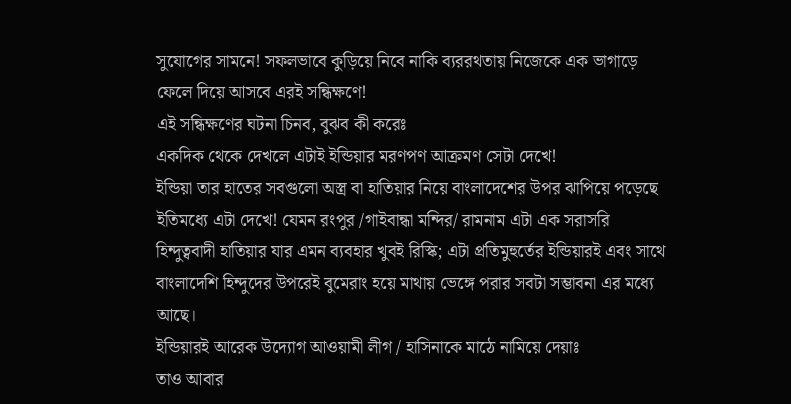সুযোগের সামনে! সফলভাবে কুড়িয়ে নিবে নাকি ব্যররথতায় নিজেকে এক ভাগাড়ে ফেলে দিয়ে আসবে এরই সন্ধিক্ষণে!
এই সন্ধিক্ষণের ঘটনা চিনব, বুঝব কী করেঃ
একদিক থেকে দেখলে এটাই ইন্ডিয়ার মরণপণ আক্রমণ সেটা দেখে!
ইন্ডিয়া তার হাতের সবগুলো অস্ত্র বা হাতিয়ার নিয়ে বাংলাদেশের উপর ঝাপিয়ে পড়েছে ইতিমধ্যে এটা দেখে! যেমন রংপুর /গাইবান্ধা মন্দির/ রামনাম এটা এক সরাসরি হিন্দুত্ববাদী হাতিয়ার যার এমন ব্যবহার খুবই রিস্কি; এটা প্রতিমুহুর্তের ইন্ডিয়ারই এবং সাথে বাংলাদেশি হিন্দুদের উপরেই বুমেরাং হয়ে মাথায় ভেঙ্গে পরার সবটা সম্ভাবনা এর মধ্যে আছে।
ইন্ডিয়ারই আরেক উদ্যোগ আওয়ামী লীগ / হাসিনাকে মাঠে নামিয়ে দেয়াঃ
তাও আবার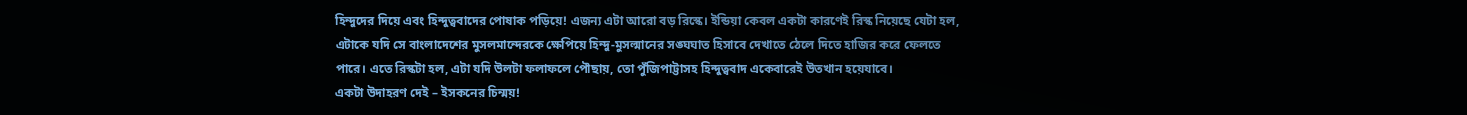হিন্দুদের দিয়ে এবং হিন্দুত্ববাদের পোষাক পড়িয়ে! এজন্য এটা আরো বড় রিস্কে। ইন্ডিয়া কেবল একটা কারণেই রিস্ক নিয়েছে যেটা হল, এটাকে যদি সে বাংলাদেশের মুসলমান্দেরকে ক্ষেপিয়ে হিন্দু-মুসল্মানের সঙ্ঘঘাত হিসাবে দেখাতে ঠেলে দিতে হাজির করে ফেলতে পারে। এতে রিস্কটা হল, এটা যদি উলটা ফলাফলে পৌছায়, তো পুঁজিপাট্টাসহ হিন্দুত্ববাদ একেবারেই উতখান হয়েযাবে।
একটা উদাহরণ দেই – ইসকনের চিন্ময়!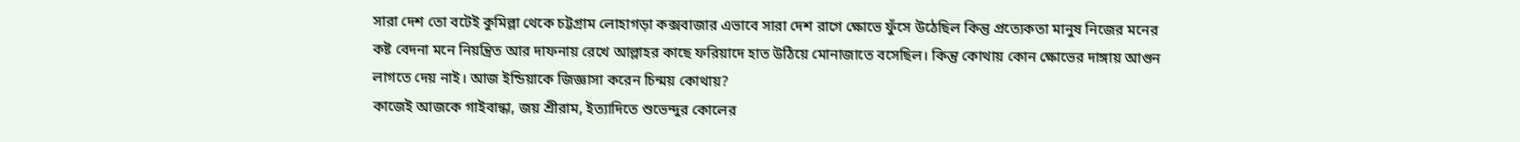সারা দেশ তো বটেই কুমিল্লা থেকে চট্টগ্রাম লোহাগড়া কক্সবাজার এভাবে সারা দেশ রাগে ক্ষোভে ফুঁসে উঠেছিল কিন্তু প্রত্যেকতা মানুষ নিজের মনের কষ্ট বেদনা মনে নিয়ন্ত্রিত আর দাফনায় রেখে আল্লাহর কাছে ফরিয়াদে হাত উঠিয়ে মোনাজাতে বসেছিল। কিন্তু কোথায় কোন ক্ষোভের দাঙ্গায় আগুন লাগতে দেয় নাই। আজ ইন্ডিয়াকে জিজ্ঞাসা করেন চিন্ময় কোথায়?
কাজেই আজকে গাইবান্ধা, জয় শ্রীরাম, ইত্যাদিতে শুভেন্দুর কোলের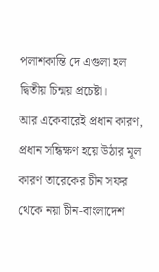পলাশকান্তি দে এগুলা হল দ্বিতীয় চিন্ময় প্রচেষ্টা।
আর একেবারেই প্রধান কারণ, প্রধান সন্ধিক্ষণ হয়ে উঠার মূল কারণ তারেকের চীন সফর থেকে নয়া চীন-বাংলাদেশ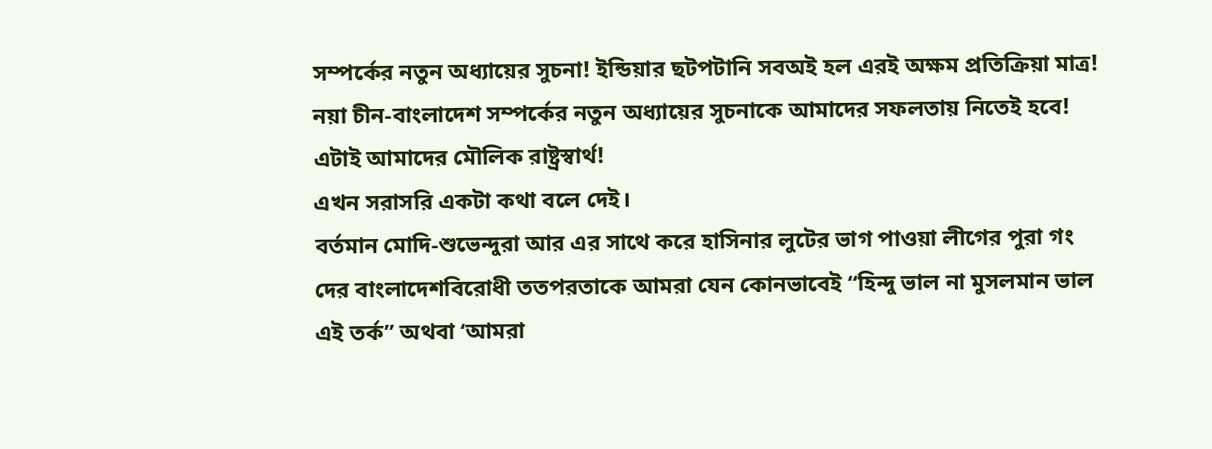সম্পর্কের নতুন অধ্যায়ের সুচনা! ইন্ডিয়ার ছটপটানি সবঅই হল এরই অক্ষম প্রতিক্রিয়া মাত্র!
নয়া চীন-বাংলাদেশ সম্পর্কের নতুন অধ্যায়ের সুচনাকে আমাদের সফলতায় নিতেই হবে! এটাই আমাদের মৌলিক রাষ্ট্রস্বার্থ!
এখন সরাসরি একটা কথা বলে দেই।
বর্তমান মোদি-শুভেন্দুরা আর এর সাথে করে হাসিনার লুটের ভাগ পাওয়া লীগের পুরা গং দের বাংলাদেশবিরোধী ততপরতাকে আমরা যেন কোনভাবেই “হিন্দু ভাল না মুসলমান ভাল এই তর্ক” অথবা ‘আমরা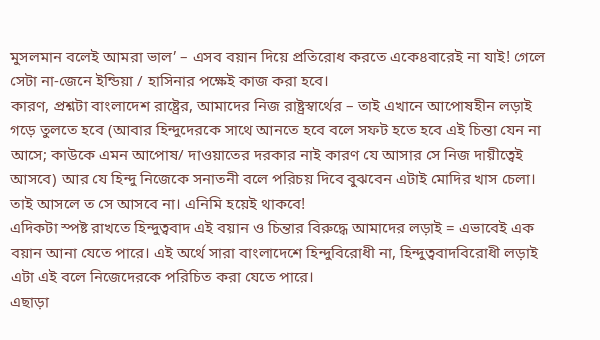মুসলমান বলেই আমরা ভাল’ – এসব বয়ান দিয়ে প্রতিরোধ করতে একে৪বারেই না যাই! গেলে সেটা না-জেনে ইন্ডিয়া / হাসিনার পক্ষেই কাজ করা হবে।
কারণ, প্রশ্নটা বাংলাদেশ রাষ্ট্রের, আমাদের নিজ রাষ্ট্রস্বার্থের – তাই এখানে আপোষহীন লড়াই গড়ে তুলতে হবে (আবার হিন্দুদেরকে সাথে আনতে হবে বলে সফট হতে হবে এই চিন্তা যেন না আসে; কাউকে এমন আপোষ/ দাওয়াতের দরকার নাই কারণ যে আসার সে নিজ দায়ীত্বেই আসবে) আর যে হিন্দু নিজেকে সনাতনী বলে পরিচয় দিবে বুঝবেন এটাই মোদির খাস চেলা। তাই আসলে ত সে আসবে না। এনিমি হয়েই থাকবে!
এদিকটা স্পষ্ট রাখতে হিন্দুত্ববাদ এই বয়ান ও চিন্তার বিরুদ্ধে আমাদের লড়াই = এভাবেই এক বয়ান আনা যেতে পারে। এই অর্থে সারা বাংলাদেশে হিন্দুবিরোধী না, হিন্দুত্ববাদবিরোধী লড়াই এটা এই বলে নিজেদেরকে পরিচিত করা যেতে পারে।
এছাড়া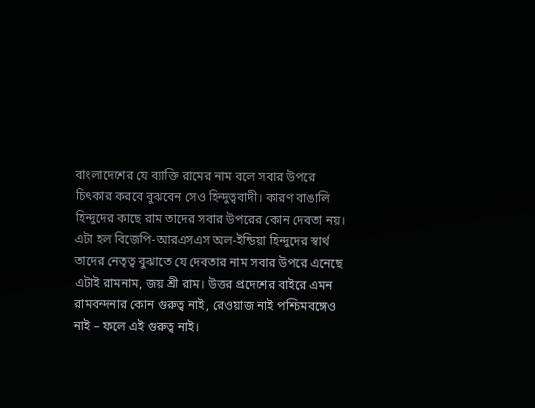বাংলাদেশের যে ব্যাক্তি রামের নাম বলে সবার উপরে
চিৎকার করবে বুঝবেন সেও হিন্দুত্ববাদী। কারণ বাঙালি
হিন্দুদের কাছে রাম তাদের সবার উপরের কোন দেবতা নয়।
এটা হল বিজেপি-আরএসএস অল-ইন্ডিয়া হিন্দুদের স্বার্থ
তাদের নেতৃত্ব বুঝাতে যে দেবতার নাম সবার উপরে এনেছে
এটাই রামনাম, জয় শ্রী রাম। উত্তর প্রদেশের বাইরে এমন
রামবন্দনার কোন গুরুত্ব নাই, রেওয়াজ নাই পশ্চিমবঙ্গেও
নাই – ফলে এই গুরুত্ব নাই।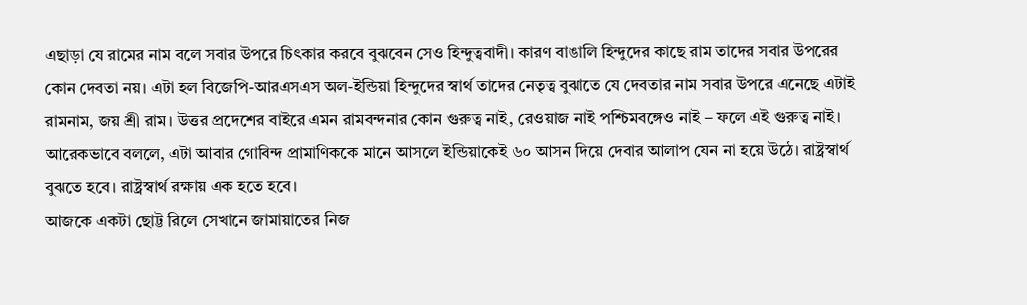এছাড়া যে রামের নাম বলে সবার উপরে চিৎকার করবে বুঝবেন সেও হিন্দুত্ববাদী। কারণ বাঙালি হিন্দুদের কাছে রাম তাদের সবার উপরের কোন দেবতা নয়। এটা হল বিজেপি-আরএসএস অল-ইন্ডিয়া হিন্দুদের স্বার্থ তাদের নেতৃত্ব বুঝাতে যে দেবতার নাম সবার উপরে এনেছে এটাই রামনাম, জয় শ্রী রাম। উত্তর প্রদেশের বাইরে এমন রামবন্দনার কোন গুরুত্ব নাই, রেওয়াজ নাই পশ্চিমবঙ্গেও নাই – ফলে এই গুরুত্ব নাই।
আরেকভাবে বললে, এটা আবার গোবিন্দ প্রামাণিককে মানে আসলে ইন্ডিয়াকেই ৬০ আসন দিয়ে দেবার আলাপ যেন না হয়ে উঠে। রাষ্ট্রস্বার্থ বুঝতে হবে। রাষ্ট্রস্বার্থ রক্ষায় এক হতে হবে।
আজকে একটা ছোট্ট রিলে সেখানে জামায়াতের নিজ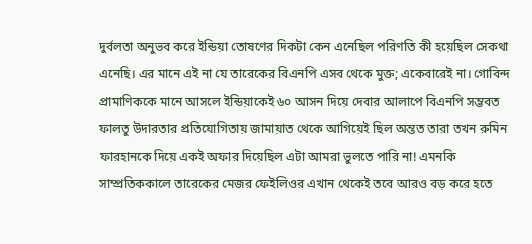দুর্বলতা অনুভব করে ইন্ডিয়া তোষণের দিকটা কেন এনেছিল পরিণতি কী হয়েছিল সেকথা এনেছি। এর মানে এই না যে তারেকের বিএনপি এসব থেকে মুক্ত; একেবারেই না। গোবিন্দ প্রামাণিককে মানে আসলে ইন্ডিয়াকেই ৬০ আসন দিয়ে দেবার আলাপে বিএনপি সম্ভবত ফালতু উদারতার প্রতিযোগিতায় জামায়াত থেকে আগিয়েই ছিল অন্তত তারা তখন রুমিন ফারহানকে দিয়ে একই অফার দিয়েছিল এটা আমরা ভুলতে পারি না! এমনকি সাম্প্রতিককালে তারেকের মেজর ফেইলিওর এখান থেকেই তবে আরও বড় করে হতে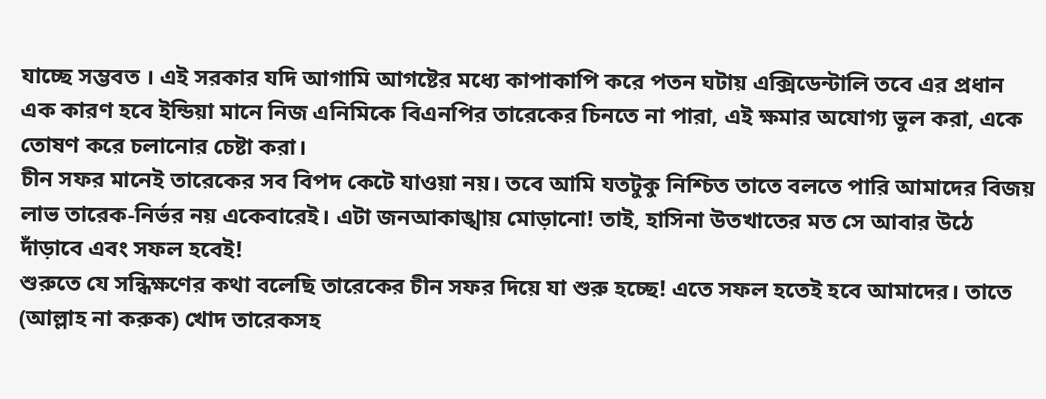যাচ্ছে সম্ভবত । এই সরকার যদি আগামি আগষ্টের মধ্যে কাপাকাপি করে পতন ঘটায় এক্সিডেন্টালি তবে এর প্রধান এক কারণ হবে ইন্ডিয়া মানে নিজ এনিমিকে বিএনপির তারেকের চিনতে না পারা, এই ক্ষমার অযোগ্য ভুল করা, একে তোষণ করে চলানোর চেষ্টা করা।
চীন সফর মানেই তারেকের সব বিপদ কেটে যাওয়া নয়। তবে আমি যতটুকু নিশ্চিত তাতে বলতে পারি আমাদের বিজয় লাভ তারেক-নির্ভর নয় একেবারেই। এটা জনআকাঙ্খায় মোড়ানো! তাই, হাসিনা উতখাতের মত সে আবার উঠে দাঁড়াবে এবং সফল হবেই!
শুরুতে যে সন্ধিক্ষণের কথা বলেছি তারেকের চীন সফর দিয়ে যা শুরু হচ্ছে! এতে সফল হতেই হবে আমাদের। তাতে (আল্লাহ না করুক) খোদ তারেকসহ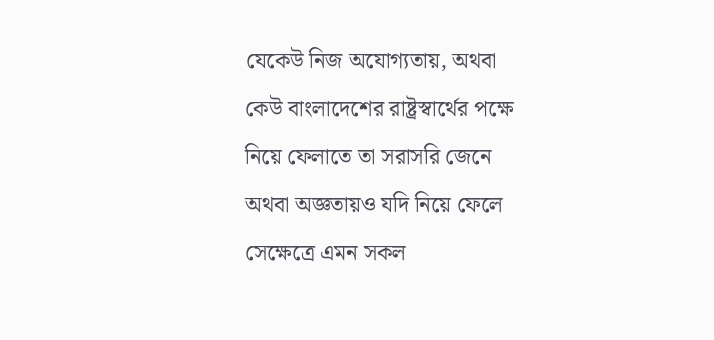যেকেউ নিজ অযোগ্যতায়, অথবা কেউ বাংলাদেশের রাষ্ট্রস্বার্থের পক্ষে নিয়ে ফেলাতে তা সরাসরি জেনে অথবা অজ্ঞতায়ও যদি নিয়ে ফেলে সেক্ষেত্রে এমন সকল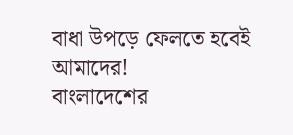বাধা উপড়ে ফেলতে হবেই আমাদের!
বাংলাদেশের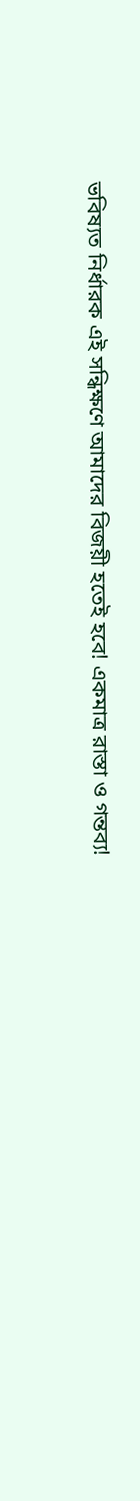ভবিষ্যত নির্ধারক এই সন্ধিক্ষণে আমাদের বিজয়ী হতেই হবে! একমাত্র রাস্তা ও গন্তব্য!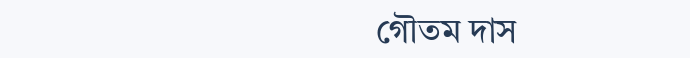গৌতম দাস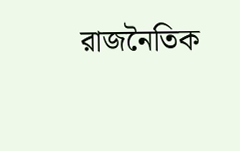রাজনৈতিক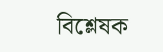বিশ্লেষক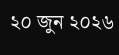২০ জুন ২০২৬